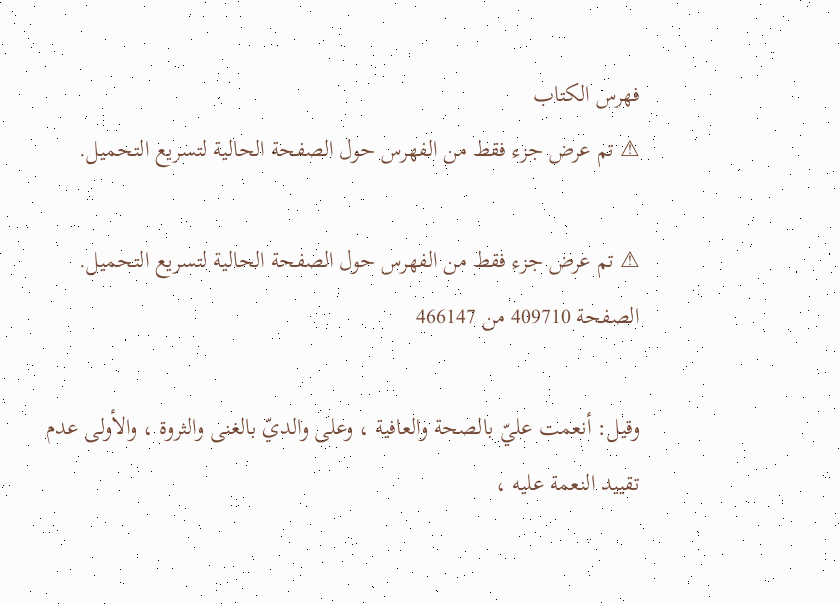فهرس الكتاب
⚠ تم عرض جزء فقط من الفهرس حول الصفحة الحالية لتسريع التحميل.

⚠ تم عرض جزء فقط من الفهرس حول الصفحة الحالية لتسريع التحميل.
الصفحة 409710 من 466147

وقيل: أنعمت عليّ بالصحة والعافية ، وعلى والديّ بالغنى والثروة ، والأولى عدم تقييد النعمة عليه ،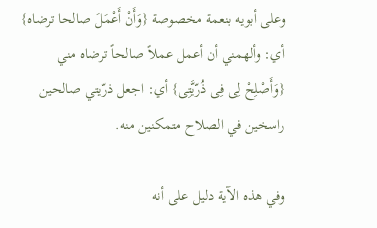وعلى أبويه بنعمة مخصوصة {وَأَنْ أَعْمَلَ صالحا ترضاه} أي: وألهمني أن أعمل عملاً صالحاً ترضاه مني {وَأَصْلِحْ لِى فِى ذُرّيَّتِى} أي: اجعل ذرّيتي صالحين راسخين في الصلاح متمكنين منه.

وفي هذه الآية دليل على أنه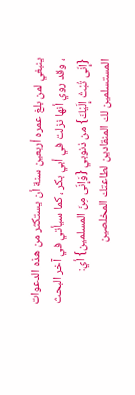ينبغي لمن بلغ عمره أربعين سنة أن يستكثر من هذه الدعوات ، وقد روي أنها نزلت في أبي بكر ، كما سيأتي في آخر البحث {إِنّى تُبْتُ إِلَيْكَ} من ذنوبي {وَإِنّى مِنَ المسلمين} أي: المستسلمين لك المنقادين لطاعتك المخلصين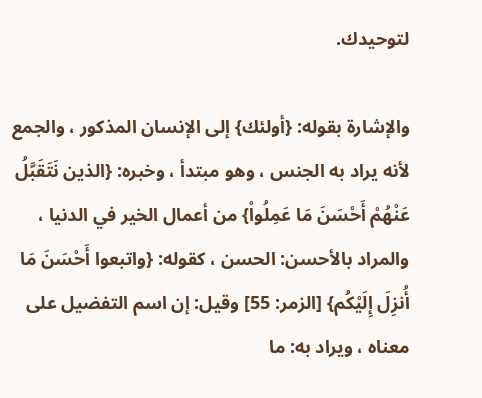لتوحيدك.

والإشارة بقوله: {أولئك} إلى الإنسان المذكور ، والجمع لأنه يراد به الجنس ، وهو مبتدأ ، وخبره: {الذين نَتَقَبَّلُ عَنْهُمْ أَحْسَنَ مَا عَمِلُواْ} من أعمال الخير في الدنيا ، والمراد بالأحسن: الحسن ، كقوله: {واتبعوا أَحْسَنَ مَا أُنزِلَ إِلَيْكُم} [الزمر: 55] وقيل: إن اسم التفضيل على معناه ، ويراد به: ما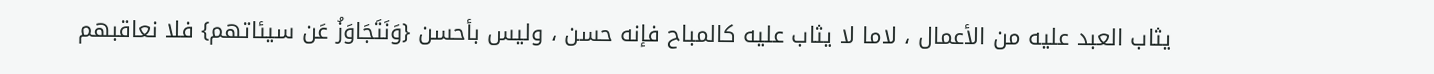يثاب العبد عليه من الأعمال ، لاما لا يثاب عليه كالمباح فإنه حسن ، وليس بأحسن {وَنَتَجَاوَزُ عَن سيئاتهم} فلا نعاقبهم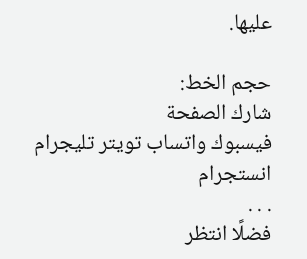عليها.

حجم الخط:
شارك الصفحة
فيسبوك واتساب تويتر تليجرام انستجرام
. . .
فضلًا انتظر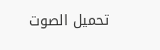تحميل الصوت